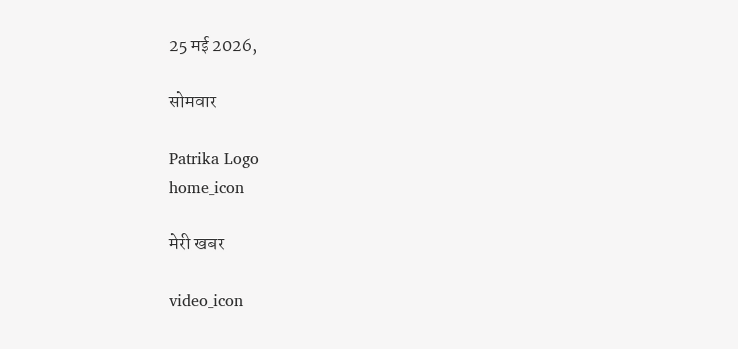25 मई 2026,

सोमवार

Patrika Logo
home_icon

मेरी खबर

video_icon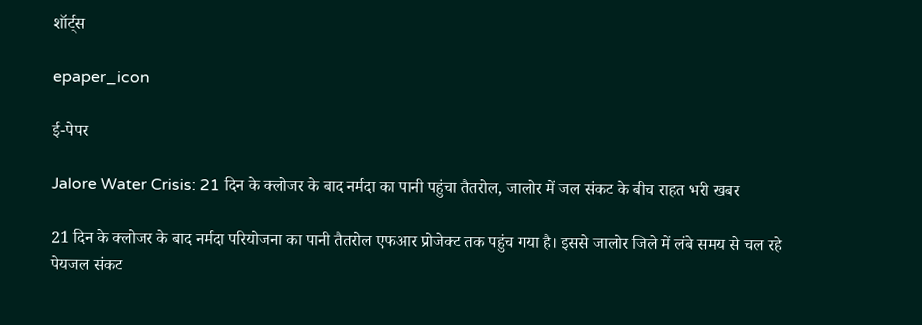शॉर्ट्स

epaper_icon

ई-पेपर

Jalore Water Crisis: 21 दिन के क्लोजर के बाद नर्मदा का पानी पहुंचा तैतरोल, जालोर में जल संकट के बीच राहत भरी खबर

21 दिन के क्लोजर के बाद नर्मदा परियोजना का पानी तैतरोल एफआर प्रोजेक्ट तक पहुंच गया है। इससे जालोर जिले में लंबे समय से चल रहे पेयजल संकट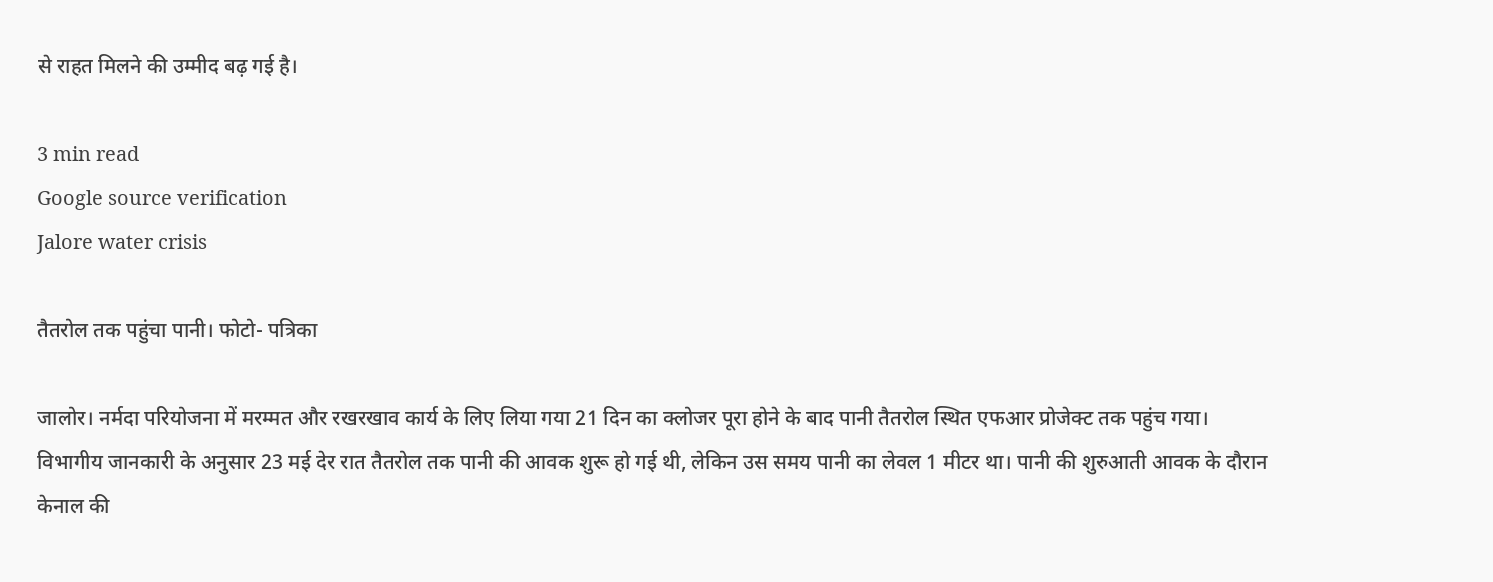से राहत मिलने की उम्मीद बढ़ गई है।

3 min read
Google source verification
Jalore water crisis

तैतरोल तक पहुंचा पानी। फोटो- पत्रिका

जालोर। नर्मदा परियोजना में मरम्मत और रखरखाव कार्य के लिए लिया गया 21 दिन का क्लोजर पूरा होने के बाद पानी तैतरोल स्थित एफआर प्रोजेक्ट तक पहुंच गया। विभागीय जानकारी के अनुसार 23 मई देर रात तैतरोल तक पानी की आवक शुरू हो गई थी, लेकिन उस समय पानी का लेवल 1 मीटर था। पानी की शुरुआती आवक के दौरान केनाल की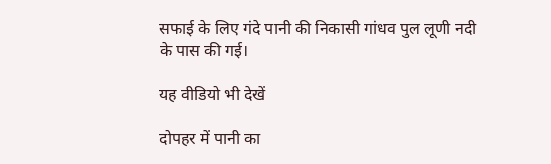सफाई के लिए गंदे पानी की निकासी गांधव पुल लूणी नदी के पास की गई।

यह वीडियो भी देखें

दोपहर में पानी का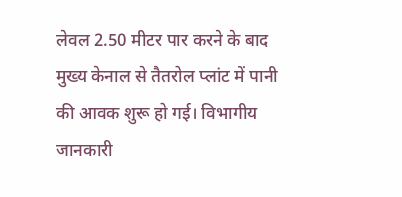लेवल 2.50 मीटर पार करने के बाद मुख्य केनाल से तैतरोल प्लांट में पानी की आवक शुरू हो गई। विभागीय जानकारी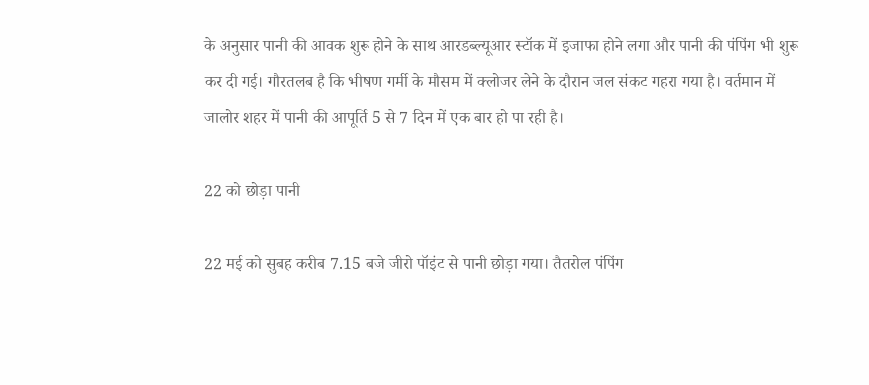के अनुसार पानी की आवक शुरू होने के साथ आरडब्ल्यूआर स्टॉक में इजाफा होने लगा और पानी की पंपिंग भी शुरू कर दी गई। गौरतलब है कि भीषण गर्मी के मौसम में क्लोजर लेने के दौरान जल संकट गहरा गया है। वर्तमान में जालोर शहर में पानी की आपूर्ति 5 से 7 दिन में एक बार हो पा रही है।

22 को छोड़ा पानी

22 मई को सुबह करीब 7.15 बजे जीरो पॉइंट से पानी छोड़ा गया। तैतरोल पंपिंग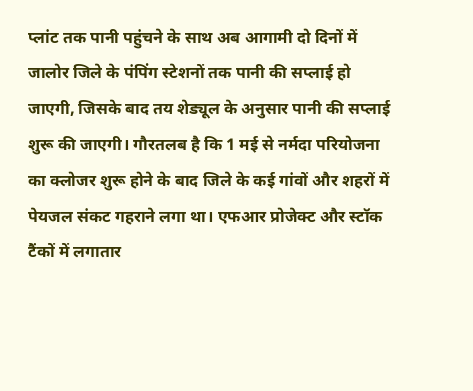प्लांट तक पानी पहुंचने के साथ अब आगामी दो दिनों में जालोर जिले के पंपिंग स्टेशनों तक पानी की सप्लाई हो जाएगी, जिसके बाद तय शेड्यूल के अनुसार पानी की सप्लाई शुरू की जाएगी। गौरतलब है कि 1 मई से नर्मदा परियोजना का क्लोजर शुरू होने के बाद जिले के कई गांवों और शहरों में पेयजल संकट गहराने लगा था। एफआर प्रोजेक्ट और स्टॉक टैंकों में लगातार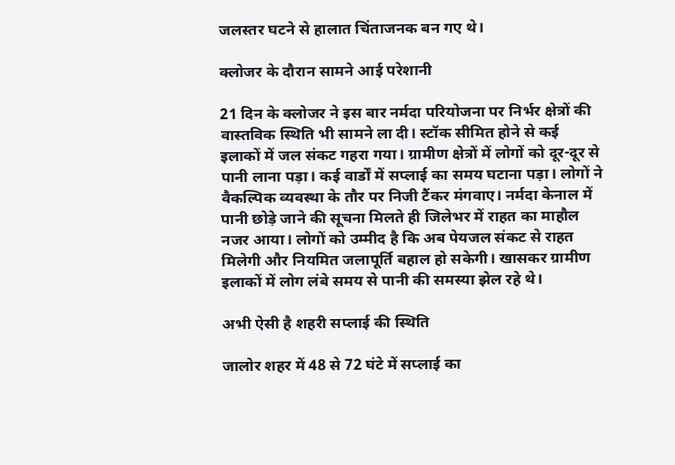जलस्तर घटने से हालात चिंताजनक बन गए थे।

क्लोजर के दौरान सामने आई परेशानी

21 दिन के क्लोजर ने इस बार नर्मदा परियोजना पर निर्भर क्षेत्रों की वास्तविक स्थिति भी सामने ला दी। स्टॉक सीमित होने से कई इलाकों में जल संकट गहरा गया। ग्रामीण क्षेत्रों में लोगों को दूर-दूर से पानी लाना पड़ा। कई वार्डों में सप्लाई का समय घटाना पड़ा। लोगों ने वैकल्पिक व्यवस्था के तौर पर निजी टैंकर मंगवाए। नर्मदा केनाल में पानी छोड़े जाने की सूचना मिलते ही जिलेभर में राहत का माहौल नजर आया। लोगों को उम्मीद है कि अब पेयजल संकट से राहत मिलेगी और नियमित जलापूर्ति बहाल हो सकेगी। खासकर ग्रामीण इलाकों में लोग लंबे समय से पानी की समस्या झेल रहे थे।

अभी ऐसी है शहरी सप्लाई की स्थिति

जालोर शहर में 48 से 72 घंटे में सप्लाई का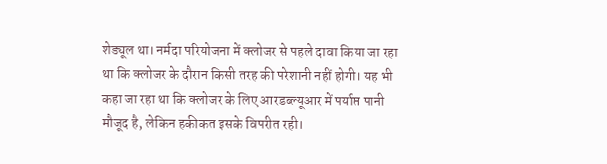शेड्यूल था। नर्मदा परियोजना में क्लोजर से पहले दावा किया जा रहा था कि क्लोजर के दौरान किसी तरह की परेशानी नहीं होगी। यह भी कहा जा रहा था कि क्लोजर के लिए आरडब्ल्यूआर में पर्याप्त पानी मौजूद है, लेकिन हकीकत इसके विपरीत रही।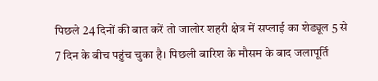पिछले 24 दिनों की बात करें तो जालोर शहरी क्षेत्र में सप्लाई का शेड्यूल 5 से 7 दिन के बीच पहुंच चुका है। पिछली बारिश के मौसम के बाद जलापूर्ति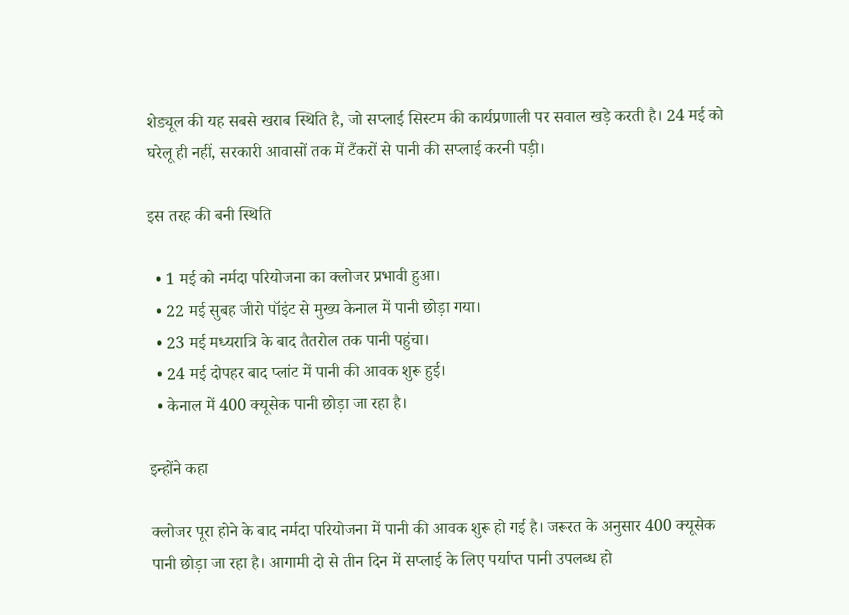शेड्यूल की यह सबसे खराब स्थिति है, जो सप्लाई सिस्टम की कार्यप्रणाली पर सवाल खड़े करती है। 24 मई को घरेलू ही नहीं, सरकारी आवासों तक में टैंकरों से पानी की सप्लाई करनी पड़ी।

इस तरह की बनी स्थिति

  • 1 मई को नर्मदा परियोजना का क्लोजर प्रभावी हुआ।
  • 22 मई सुबह जीरो पॉइंट से मुख्य केनाल में पानी छोड़ा गया।
  • 23 मई मध्यरात्रि के बाद तैतरोल तक पानी पहुंचा।
  • 24 मई दोपहर बाद प्लांट में पानी की आवक शुरू हुई।
  • केनाल में 400 क्यूसेक पानी छोड़ा जा रहा है।

इन्होंने कहा

क्लोजर पूरा होने के बाद नर्मदा परियोजना में पानी की आवक शुरू हो गई है। जरूरत के अनुसार 400 क्यूसेक पानी छोड़ा जा रहा है। आगामी दो से तीन दिन में सप्लाई के लिए पर्याप्त पानी उपलब्ध हो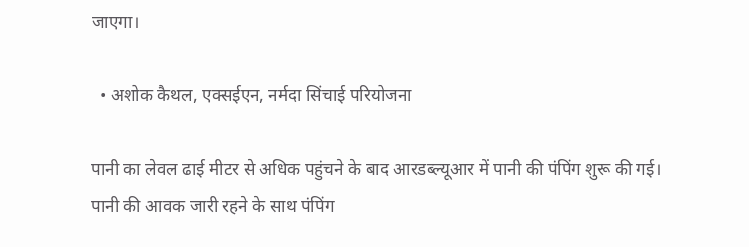जाएगा।

  • अशोक कैथल, एक्सईएन, नर्मदा सिंचाई परियोजना

पानी का लेवल ढाई मीटर से अधिक पहुंचने के बाद आरडब्ल्यूआर में पानी की पंपिंग शुरू की गई। पानी की आवक जारी रहने के साथ पंपिंग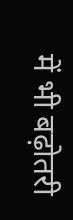में भी बढ़ोतरी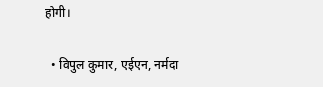होगी।

  • विपुल कुमार, एईएन, नर्मदा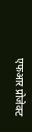एफआर प्रोजेक्ट